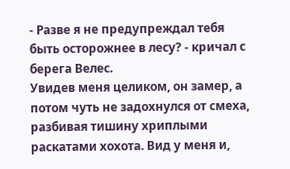- Разве я не предупреждал тебя быть осторожнее в лесу? - кричал с берега Велес.
Увидев меня целиком, он замер, а потом чуть не задохнулся от смеха, разбивая тишину хриплыми раскатами хохота. Вид у меня и,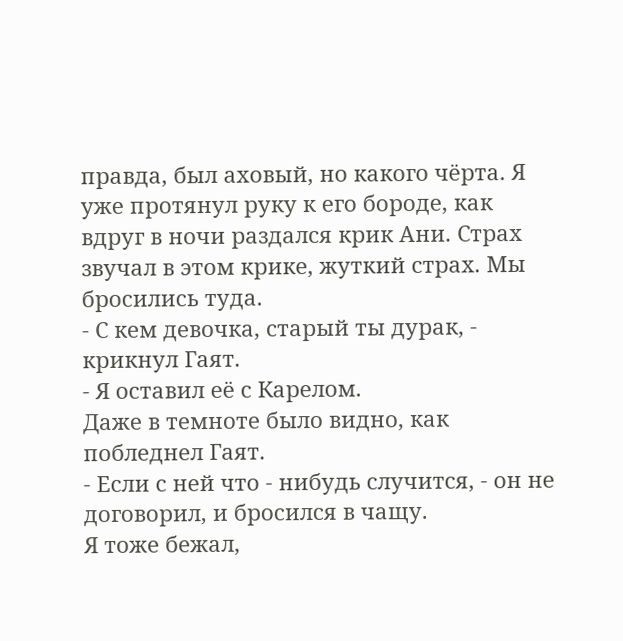правда, был аховый, но какого чёрта. Я уже протянул руку к его бороде, как вдруг в ночи раздался крик Ани. Страх звучал в этом крике, жуткий страх. Мы бросились туда.
- С кем девочка, старый ты дурак, - крикнул Гаят.
- Я оставил её с Карелом.
Даже в темноте было видно, как побледнел Гаят.
- Если с ней что - нибудь случится, - он не договорил, и бросился в чащу.
Я тоже бежал,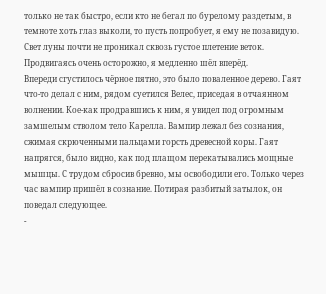только не так быстро, если кто не бегал по бурелому раздетым, в темноте хоть глаз выколи, то пусть попробует, я ему не позавидую. Свет луны почти не проникал сквозь густое плетение веток. Продвигаясь очень осторожно, я медленно шёл вперёд.
Впереди сгустилось чёрное пятно, это было поваленное дерево. Гаят что-то делал с ним, рядом суетился Велес, приседая в отчаянном волнении. Кое-как продравшись к ним, я увидел под огромным замшелым стволом тело Карелла. Вампир лежал без сознания, сжимая скрюченными пальцами горсть древесной коры. Гаят напрягся, было видно, как под плащом перекатывались мощные мышцы. С трудом сбросив бревно, мы освободили его. Только через час вампир пришёл в сознание. Потирая разбитый затылок, он поведал следующее.
-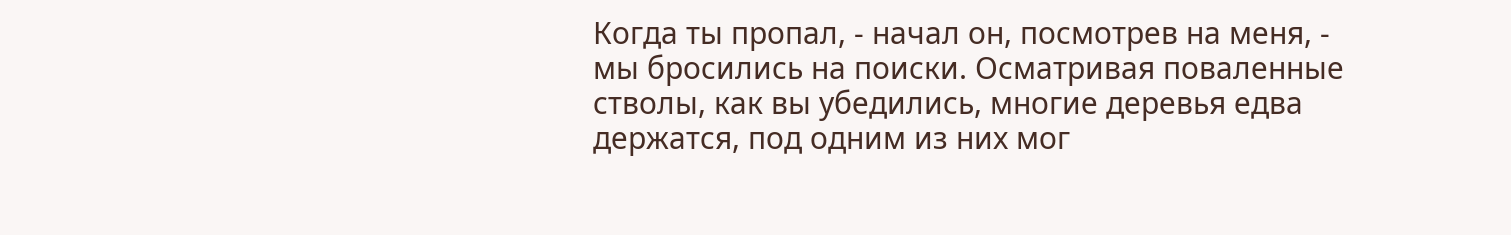Когда ты пропал, - начал он, посмотрев на меня, - мы бросились на поиски. Осматривая поваленные стволы, как вы убедились, многие деревья едва держатся, под одним из них мог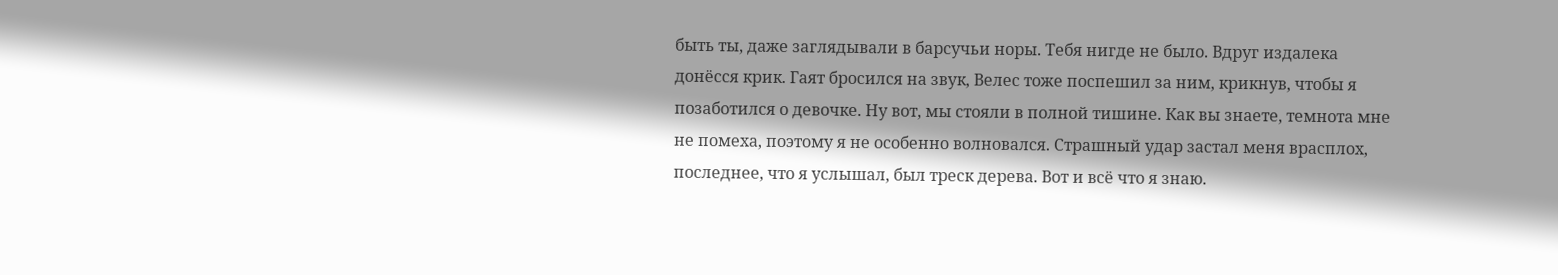быть ты, даже заглядывали в барсучьи норы. Тебя нигде не было. Вдруг издалека донёсся крик. Гаят бросился на звук, Велес тоже поспешил за ним, крикнув, чтобы я позаботился о девочке. Ну вот, мы стояли в полной тишине. Как вы знаете, темнота мне не помеха, поэтому я не особенно волновался. Страшный удар застал меня врасплох, последнее, что я услышал, был треск дерева. Вот и всё что я знаю.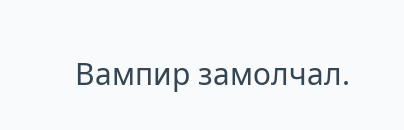Вампир замолчал.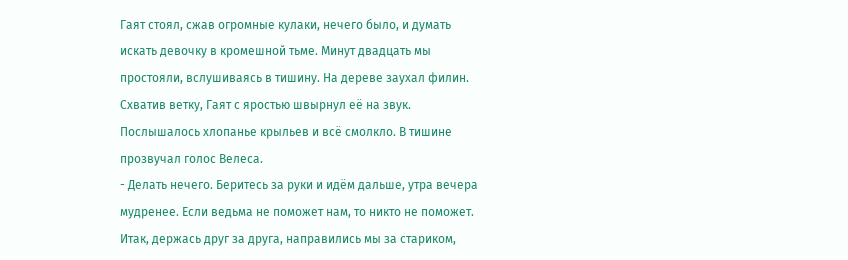Гаят стоял, сжав огромные кулаки, нечего было, и думать искать девочку в кромешной тьме. Минут двадцать мы простояли, вслушиваясь в тишину. На дереве заухал филин. Схватив ветку, Гаят с яростью швырнул её на звук. Послышалось хлопанье крыльев и всё смолкло. В тишине прозвучал голос Велеса.
- Делать нечего. Беритесь за руки и идём дальше, утра вечера мудренее. Если ведьма не поможет нам, то никто не поможет.
Итак, держась друг за друга, направились мы за стариком,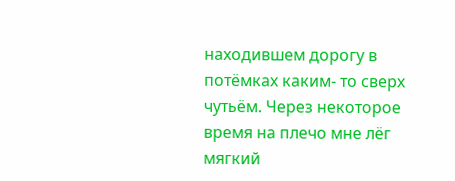находившем дорогу в потёмках каким- то сверх чутьём. Через некоторое время на плечо мне лёг мягкий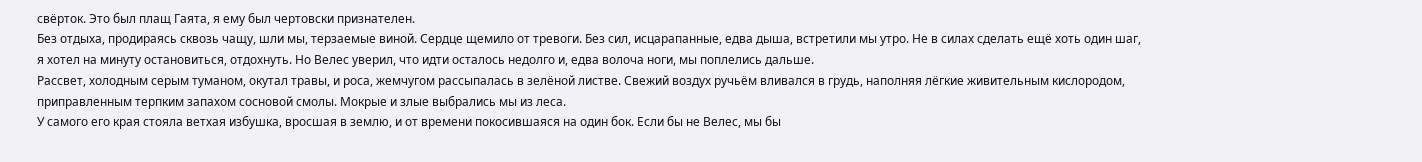свёрток. Это был плащ Гаята, я ему был чертовски признателен.
Без отдыха, продираясь сквозь чащу, шли мы, терзаемые виной. Сердце щемило от тревоги. Без сил, исцарапанные, едва дыша, встретили мы утро. Не в силах сделать ещё хоть один шаг, я хотел на минуту остановиться, отдохнуть. Но Велес уверил, что идти осталось недолго и, едва волоча ноги, мы поплелись дальше.
Рассвет, холодным серым туманом, окутал травы, и роса, жемчугом рассыпалась в зелёной листве. Свежий воздух ручьём вливался в грудь, наполняя лёгкие живительным кислородом, приправленным терпким запахом сосновой смолы. Мокрые и злые выбрались мы из леса.
У самого его края стояла ветхая избушка, вросшая в землю, и от времени покосившаяся на один бок. Если бы не Велес, мы бы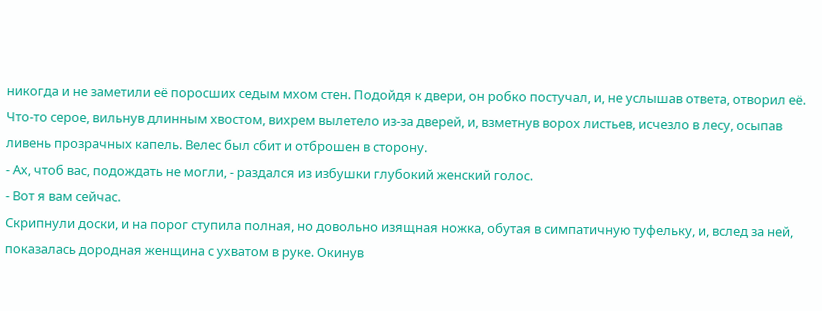никогда и не заметили её поросших седым мхом стен. Подойдя к двери, он робко постучал, и, не услышав ответа, отворил её. Что-то серое, вильнув длинным хвостом, вихрем вылетело из-за дверей, и, взметнув ворох листьев, исчезло в лесу, осыпав ливень прозрачных капель. Велес был сбит и отброшен в сторону.
- Ах, чтоб вас, подождать не могли, - раздался из избушки глубокий женский голос.
- Вот я вам сейчас.
Скрипнули доски, и на порог ступила полная, но довольно изящная ножка, обутая в симпатичную туфельку, и, вслед за ней, показалась дородная женщина с ухватом в руке. Окинув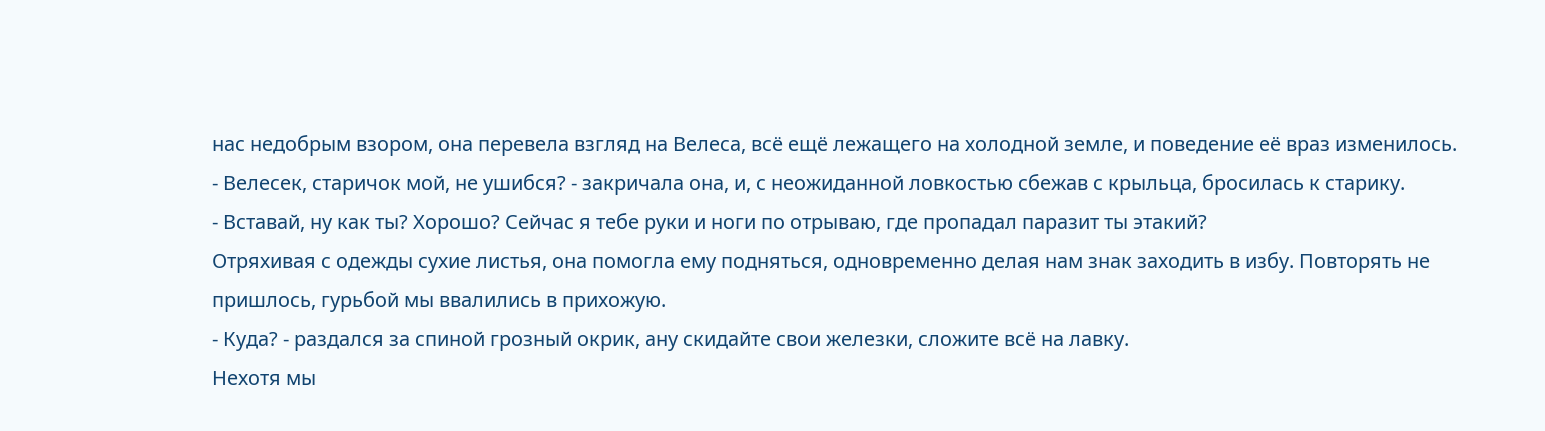нас недобрым взором, она перевела взгляд на Велеса, всё ещё лежащего на холодной земле, и поведение её враз изменилось.
- Велесек, старичок мой, не ушибся? - закричала она, и, с неожиданной ловкостью сбежав с крыльца, бросилась к старику.
- Вставай, ну как ты? Хорошо? Сейчас я тебе руки и ноги по отрываю, где пропадал паразит ты этакий?
Отряхивая с одежды сухие листья, она помогла ему подняться, одновременно делая нам знак заходить в избу. Повторять не пришлось, гурьбой мы ввалились в прихожую.
- Куда? - раздался за спиной грозный окрик, ану скидайте свои железки, сложите всё на лавку.
Нехотя мы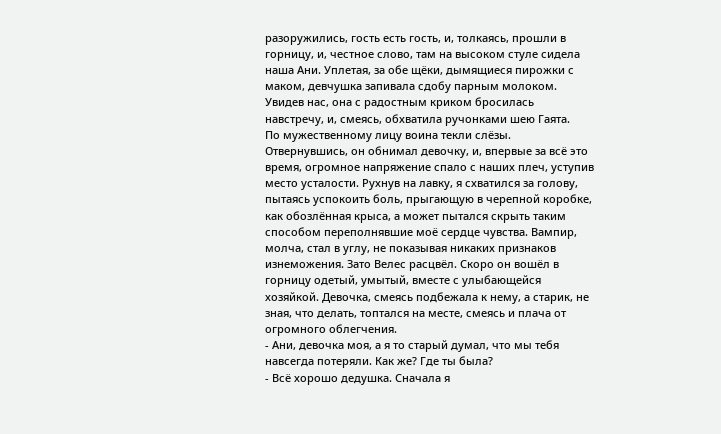разоружились, гость есть гость, и, толкаясь, прошли в горницу, и, честное слово, там на высоком стуле сидела наша Ани. Уплетая, за обе щёки, дымящиеся пирожки с маком, девчушка запивала сдобу парным молоком. Увидев нас, она с радостным криком бросилась навстречу, и, смеясь, обхватила ручонками шею Гаята.
По мужественному лицу воина текли слёзы. Отвернувшись, он обнимал девочку, и, впервые за всё это время, огромное напряжение спало с наших плеч, уступив место усталости. Рухнув на лавку, я схватился за голову, пытаясь успокоить боль, прыгающую в черепной коробке, как обозлённая крыса, а может пытался скрыть таким способом переполнявшие моё сердце чувства. Вампир, молча, стал в углу, не показывая никаких признаков изнеможения. Зато Велес расцвёл. Скоро он вошёл в горницу одетый, умытый, вместе с улыбающейся хозяйкой. Девочка, смеясь подбежала к нему, а старик, не зная, что делать, топтался на месте, смеясь и плача от огромного облегчения.
- Ани, девочка моя, а я то старый думал, что мы тебя навсегда потеряли. Как же? Где ты была?
- Всё хорошо дедушка. Сначала я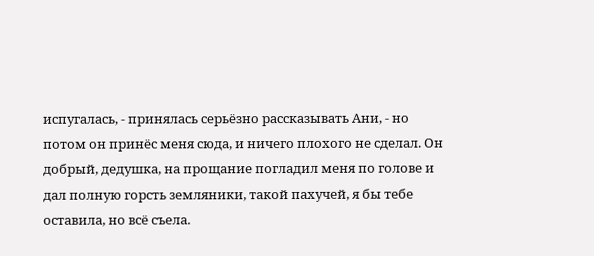испугалась, - принялась серьёзно рассказывать Ани, - но потом он принёс меня сюда, и ничего плохого не сделал. Он добрый, дедушка, на прощание погладил меня по голове и дал полную горсть земляники, такой пахучей, я бы тебе оставила, но всё съела.